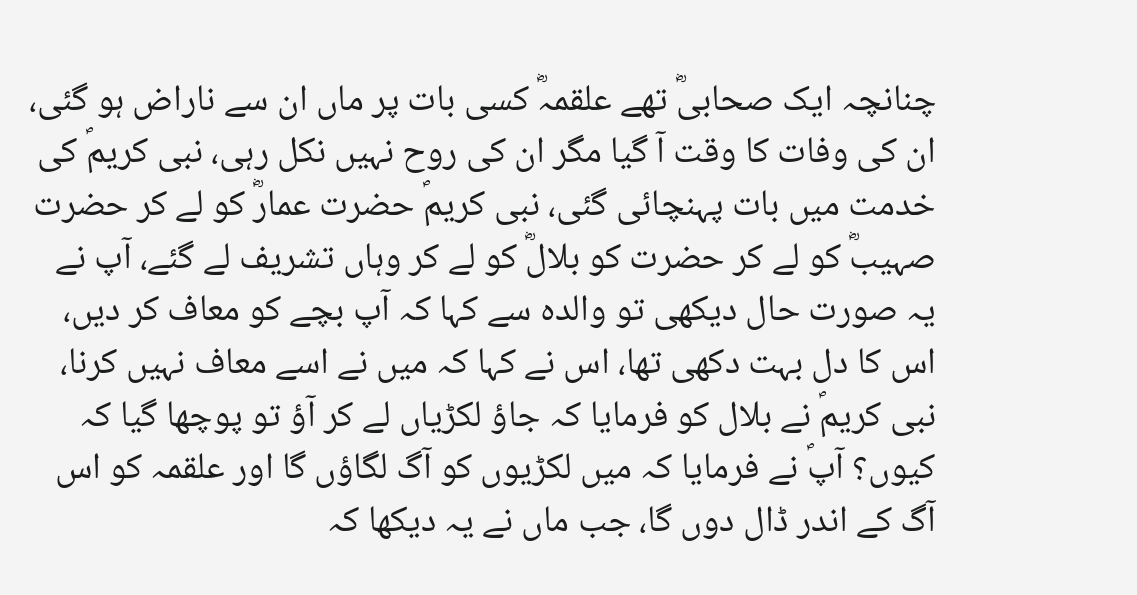چنانچہ ایک صحابیؓ تھے علقمہؓ کسی بات پر ماں ان سے ناراض ہو گئی، ان کی وفات کا وقت آ گیا مگر ان کی روح نہیں نکل رہی، نبی کریمؐ کی خدمت میں بات پہنچائی گئی، نبی کریمؐ حضرت عمارؓ کو لے کر حضرت صہیبؓ کو لے کر حضرت کو بلالؓ کو لے کر وہاں تشریف لے گئے، آپ نے یہ صورت حال دیکھی تو والدہ سے کہا کہ آپ بچے کو معاف کر دیں، اس کا دل بہت دکھی تھا، اس نے کہا کہ میں نے اسے معاف نہیں کرنا،
نبی کریمؐ نے بلال کو فرمایا کہ جاؤ لکڑیاں لے کر آؤ تو پوچھا گیا کہ کیوں؟ آپؐ نے فرمایا کہ میں لکڑیوں کو آگ لگاؤں گا اور علقمہ کو اس آگ کے اندر ڈال دوں گا، جب ماں نے یہ دیکھا کہ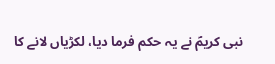نبی کریمؐ نے یہ حکم فرما دیا، لکڑیاں لانے کا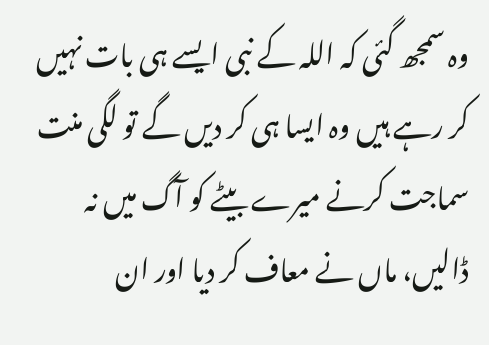وہ سمجھ گئی کہ اللہ کے نبی ایسے ہی بات نہیں کر رہے ہیں وہ ایسا ہی کر دیں گے تو لگی منت سماجت کرنے میرے بیٹے کو آگ میں نہ ڈالیں، ماں نے معاف کر دیا اور ان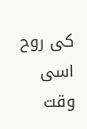کی روح اسی وقت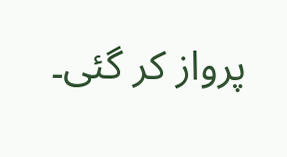پرواز کر گئی۔